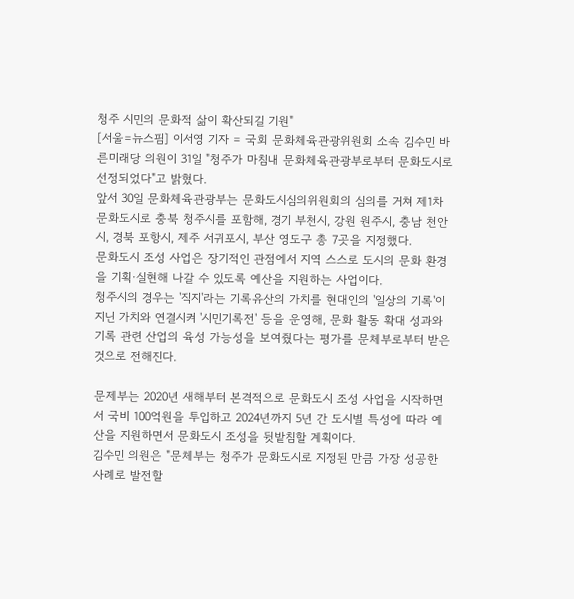청주 시민의 문화적 삶이 확산되길 기원"
[서울=뉴스핌] 이서영 기자 = 국회 문화체육관광위원회 소속 김수민 바른미래당 의원이 31일 "청주가 마침내 문화체육관광부로부터 문화도시로 선정되었다"고 밝혔다.
앞서 30일 문화체육관광부는 문화도시심의위원회의 심의를 거쳐 제1차 문화도시로 충북 청주시를 포함해, 경기 부천시, 강원 원주시, 충남 천안시, 경북 포항시, 제주 서귀포시, 부산 영도구 총 7곳을 지정했다.
문화도시 조성 사업은 장기적인 관점에서 지역 스스로 도시의 문화 환경을 기획·실현해 나갈 수 있도록 예산을 지원하는 사업이다.
청주시의 경우는 '직지'라는 기록유산의 가치를 현대인의 '일상의 기록'이 지닌 가치와 연결시켜 '시민기록전' 등을 운영해, 문화 활동 확대 성과와 기록 관련 산업의 육성 가능성을 보여줬다는 평가를 문체부로부터 받은 것으로 전해진다.

문제부는 2020년 새해부터 본격적으로 문화도시 조성 사업을 시작하면서 국비 100억원을 투입하고 2024년까지 5년 간 도시별 특성에 따라 예산을 지원하면서 문화도시 조성을 뒷밭침할 계획이다.
김수민 의원은 "문체부는 청주가 문화도시로 지정된 만큼 가장 성공한 사례로 발전할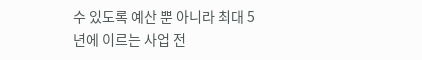수 있도록 예산 뿐 아니라 최대 5년에 이르는 사업 전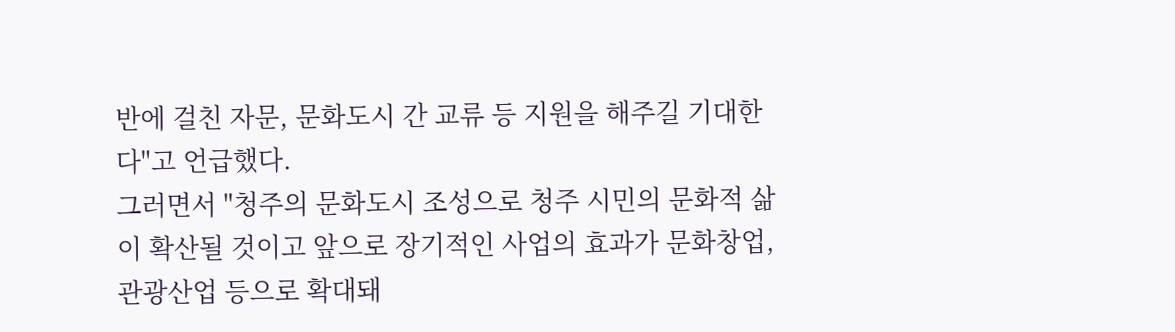반에 걸친 자문, 문화도시 간 교류 등 지원을 해주길 기대한다"고 언급했다.
그러면서 "청주의 문화도시 조성으로 청주 시민의 문화적 삶이 확산될 것이고 앞으로 장기적인 사업의 효과가 문화창업, 관광산업 등으로 확대돼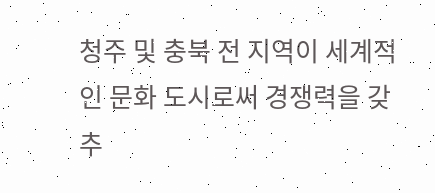청주 및 충북 전 지역이 세계적인 문화 도시로써 경쟁력을 갖추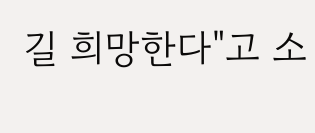길 희망한다"고 소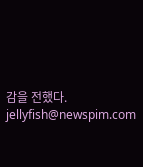감을 전했다.
jellyfish@newspim.com